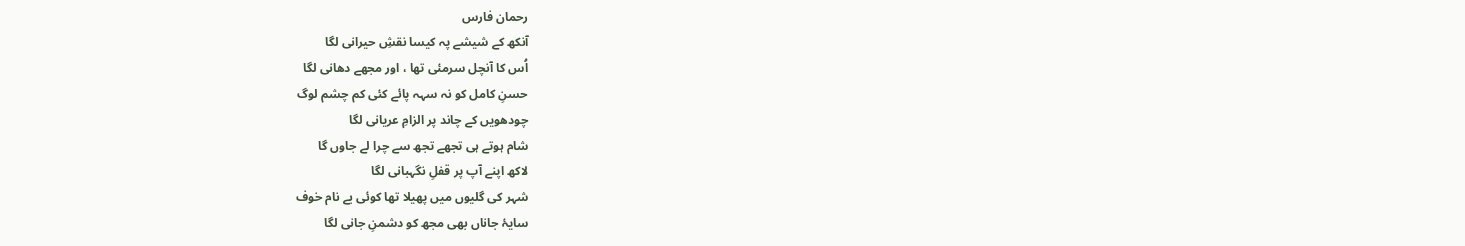رحمان فارس
آنکھ کے شیشے پہ کیسا نقشِ حیرانی لگا
اُس کا آنچل سرمئی تھا ، اور مجھے دھانی لگا
حسنِ کامل کو نہ سہہ پائے کئی کم چشم لوگ
چودھویں کے چاند پر الزامِ عریانی لگا
شام ہوتے ہی تجھے تجھ سے چرا لے جاوں گا
لاکھ اپنے آپ پر قفلِ نگہبانی لگا
شہر کی گلیوں میں پھیلا تھا کوئی بے نام خوف
سایۂ جاناں بھی مجھ کو دشمنِ جانی لگا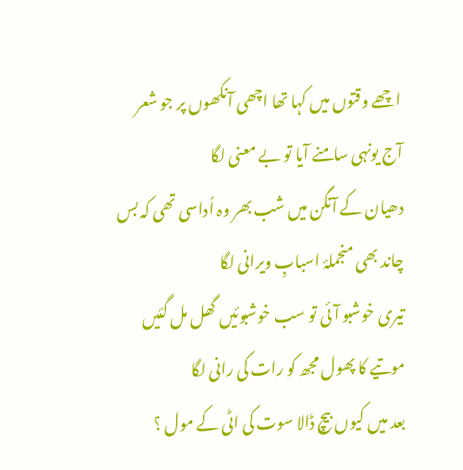اچھے وقتوں میں کہا تھا اچھی آنکھوں پر جو شعر
آج یونہی سامنے آیا تو بے معنی لگا
دھیان کے آنگن میں شب بھر وہ اُداسی تھی کہ بس
چاند بھی منجملۂ اسبابِ ویرانی لگا
تیری خوشبو آئی تو سب خوشبوئیں گھل مل گئیں
موتیے کا پھول مجھ کو رات کی رانی لگا
بعد میں کیوں بیچ ڈالا سوت کی اٹی کے مول ؟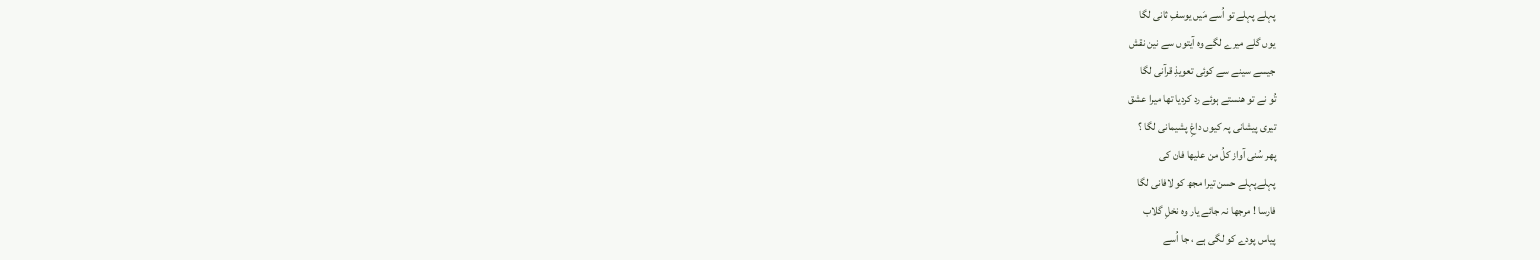پہلے پہلے تو اُسے مَیں یوسفِ ثانی لگا
یوں گلے میرے لگے وہ آیتوں سے نین نقش
جیسے سینے سے کوئی تعویذِ قرآنی لگا
تُو نے تو ھنستے ہوئے رد کردیا تھا میرا عشق
تیری پیشانی پہ کیوں داغِ پشیمانی لگا ؟
پھر سُنی آواز کلُ من علیھا فان کی
پہلےپہلے حسن تیرا مجھ کو لافانی لگا
فارسا ! مرجھا نہ جائے یار وہ نخلِ گلاب
پیاس پودے کو لگی ہے ، جا اُسے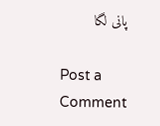پانی لگا

Post a Comment